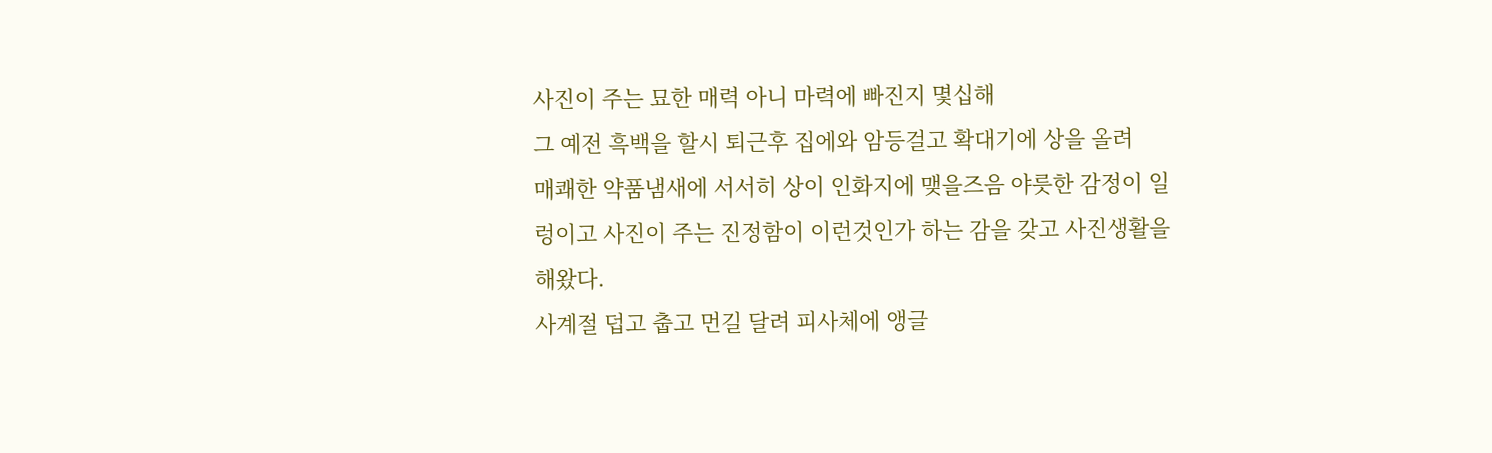사진이 주는 묘한 매력 아니 마력에 빠진지 몇십해
그 예전 흑백을 할시 퇴근후 집에와 암등걸고 확대기에 상을 올려
매쾌한 약품냄새에 서서히 상이 인화지에 맺을즈음 야릇한 감정이 일
렁이고 사진이 주는 진정함이 이런것인가 하는 감을 갖고 사진생활을
해왔다.
사계절 덥고 춥고 먼길 달려 피사체에 앵글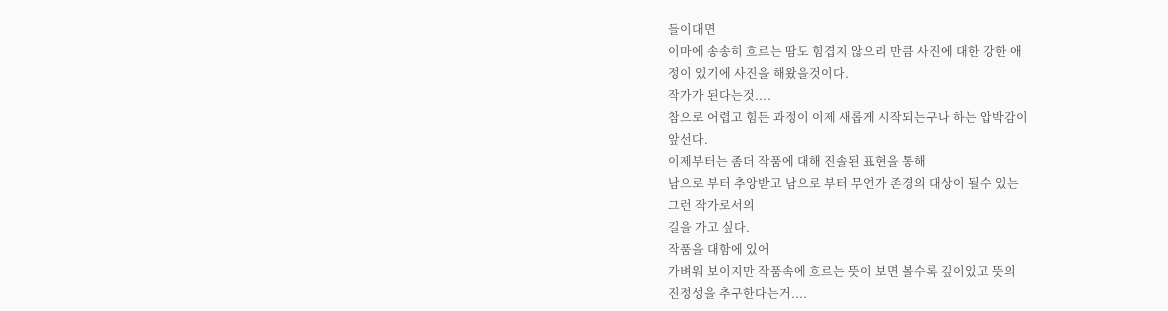들이대면
이마에 송송히 흐르는 땀도 힘겹지 않으리 만큼 사진에 대한 강한 애
정이 있기에 사진을 해왔을것이다.
작가가 된다는것....
참으로 어렵고 힘든 과정이 이제 새롭게 시작되는구나 하는 압박감이
앞선다.
이제부터는 좀더 작품에 대해 진솔된 표현을 통해
남으로 부터 추앙받고 남으로 부터 무언가 존경의 대상이 될수 있는
그런 작가로서의
길을 가고 싶다.
작품을 대함에 있어
가벼워 보이지만 작품속에 흐르는 뜻이 보면 볼수록 깊이있고 뜻의
진정성을 추구한다는거....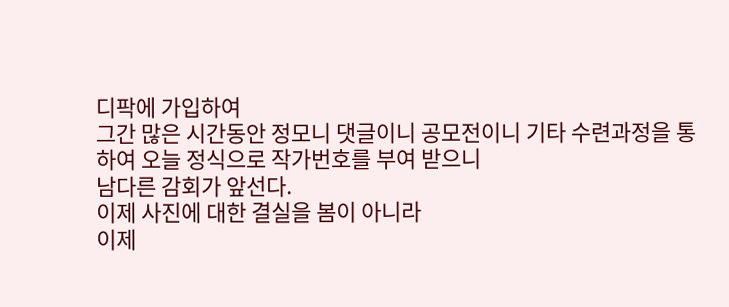디팍에 가입하여
그간 많은 시간동안 정모니 댓글이니 공모전이니 기타 수련과정을 통
하여 오늘 정식으로 작가번호를 부여 받으니
남다른 감회가 앞선다.
이제 사진에 대한 결실을 봄이 아니라
이제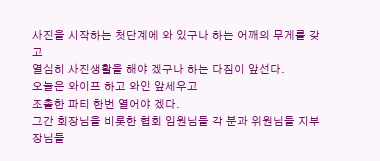사진을 시작하는 첫단계에 와 있구나 하는 어깨의 무게를 갖고
열심히 사진생활을 해야 겠구나 하는 다짐이 앞선다.
오늘은 와이프 하고 와인 앞세우고
조촐한 파티 한번 열어야 겠다.
그간 회장님을 비롯한 협회 임원님들 각 분과 위원님들 지부장님들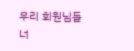우리 회원님들 너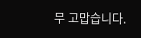무 고맙습니다.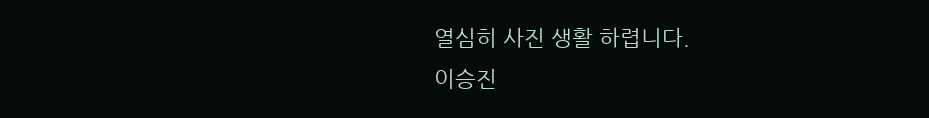열심히 사진 생활 하렵니다.
이승진